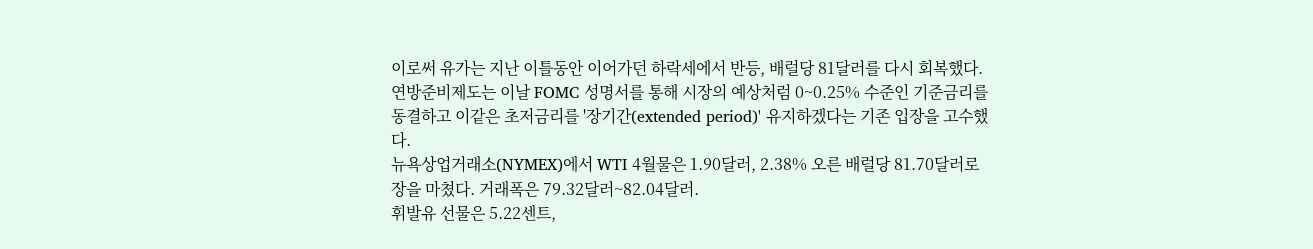이로써 유가는 지난 이틀동안 이어가던 하락세에서 반등, 배럴당 81달러를 다시 회복했다.
연방준비제도는 이날 FOMC 성명서를 통해 시장의 예상처럼 0~0.25% 수준인 기준금리를 동결하고 이같은 초저금리를 '장기간(extended period)' 유지하겠다는 기존 입장을 고수했다.
뉴욕상업거래소(NYMEX)에서 WTI 4월물은 1.90달러, 2.38% 오른 배럴당 81.70달러로 장을 마쳤다. 거래폭은 79.32달러~82.04달러.
휘발유 선물은 5.22센트,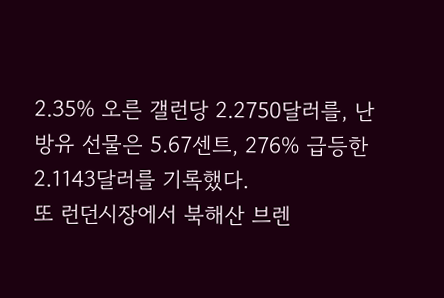2.35% 오른 갤런당 2.2750달러를, 난방유 선물은 5.67센트, 276% 급등한 2.1143달러를 기록했다.
또 런던시장에서 북해산 브렌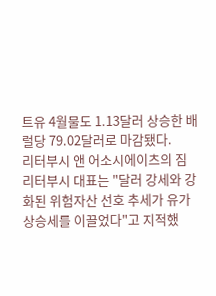트유 4월물도 1.13달러 상승한 배럴당 79.02달러로 마감됐다.
리터부시 앤 어소시에이츠의 짐 리터부시 대표는 "달러 강세와 강화된 위험자산 선호 추세가 유가 상승세를 이끌었다"고 지적했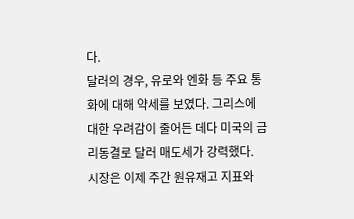다.
달러의 경우, 유로와 엔화 등 주요 통화에 대해 약세를 보였다. 그리스에 대한 우려감이 줄어든 데다 미국의 금리동결로 달러 매도세가 강력했다.
시장은 이제 주간 원유재고 지표와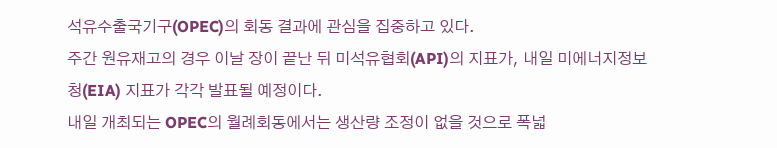석유수출국기구(OPEC)의 회동 결과에 관심을 집중하고 있다.
주간 원유재고의 경우 이날 장이 끝난 뒤 미석유협회(API)의 지표가, 내일 미에너지정보청(EIA) 지표가 각각 발표될 예정이다.
내일 개최되는 OPEC의 월례회동에서는 생산량 조정이 없을 것으로 폭넓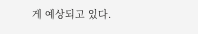게 예상되고 있다.